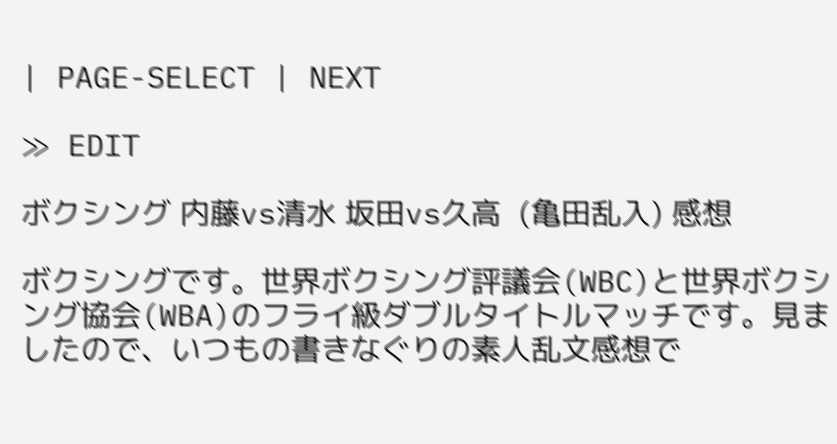| PAGE-SELECT | NEXT

≫ EDIT

ボクシング 内藤vs清水 坂田vs久高  (亀田乱入) 感想

ボクシングです。世界ボクシング評議会(WBC)と世界ボクシング協会(WBA)のフライ級ダブルタイトルマッチです。見ましたので、いつもの書きなぐりの素人乱文感想で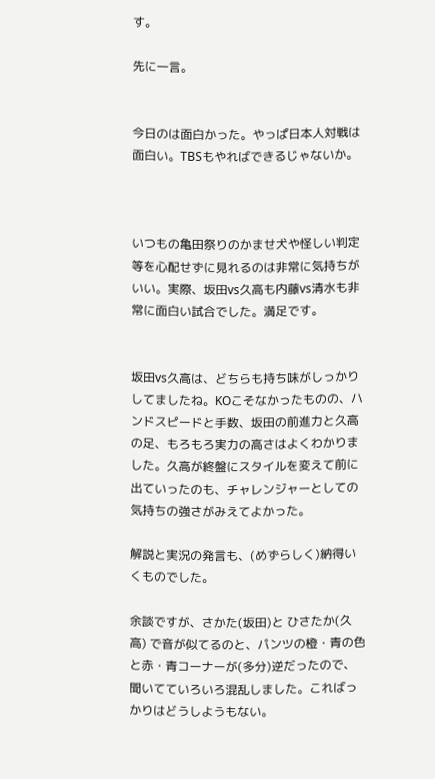す。

先に一言。


今日のは面白かった。やっぱ日本人対戦は面白い。TBSもやればできるじゃないか。



いつもの亀田祭りのかませ犬や怪しい判定等を心配せずに見れるのは非常に気持ちがいい。実際、坂田vs久高も内藤vs清水も非常に面白い試合でした。満足です。


坂田vs久高は、どちらも持ち味がしっかりしてましたね。KOこそなかったものの、ハンドスピードと手数、坂田の前進力と久高の足、もろもろ実力の高さはよくわかりました。久高が終盤にスタイルを変えて前に出ていったのも、チャレンジャーとしての気持ちの強さがみえてよかった。

解説と実況の発言も、(めずらしく)納得いくものでした。

余談ですが、さかた(坂田)と ひさたか(久高) で音が似てるのと、パンツの橙・青の色と赤・青コーナーが(多分)逆だったので、聞いてていろいろ混乱しました。こればっかりはどうしようもない。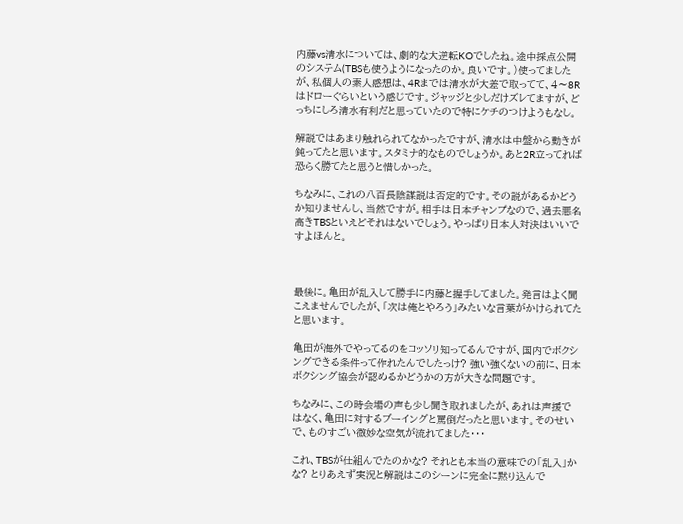内藤vs清水については、劇的な大逆転KOでしたね。途中採点公開のシステム(TBSも使うようになったのか。良いです。)使ってましたが、私個人の素人感想は、4Rまでは清水が大差で取ってて、4〜8Rはドローぐらいという感じです。ジャッジと少しだけズレてますが、どっちにしろ清水有利だと思っていたので特にケチのつけようもなし。

解説ではあまり触れられてなかったですが、清水は中盤から動きが鈍ってたと思います。スタミナ的なものでしょうか。あと2R立ってれば恐らく勝てたと思うと惜しかった。

ちなみに、これの八百長陰謀説は否定的です。その説があるかどうか知りませんし、当然ですが。相手は日本チャンプなので、過去悪名高きTBSといえどそれはないでしょう。やっぱり日本人対決はいいですよほんと。



最後に。亀田が乱入して勝手に内藤と握手してました。発言はよく聞こえませんでしたが、「次は俺とやろう」みたいな言葉がかけられてたと思います。

亀田が海外でやってるのをコッソリ知ってるんですが、国内でボクシングできる条件って作れたんでしたっけ? 強い強くないの前に、日本ボクシング協会が認めるかどうかの方が大きな問題です。

ちなみに、この時会場の声も少し聞き取れましたが、あれは声援ではなく、亀田に対するブーイングと罵倒だったと思います。そのせいで、ものすごい微妙な空気が流れてました・・・

これ、TBSが仕組んでたのかな? それとも本当の意味での「乱入」かな? とりあえず実況と解説はこのシーンに完全に黙り込んで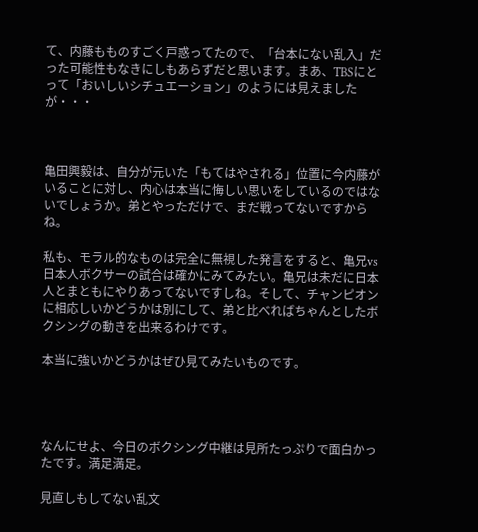て、内藤もものすごく戸惑ってたので、「台本にない乱入」だった可能性もなきにしもあらずだと思います。まあ、TBSにとって「おいしいシチュエーション」のようには見えましたが・・・



亀田興毅は、自分が元いた「もてはやされる」位置に今内藤がいることに対し、内心は本当に悔しい思いをしているのではないでしょうか。弟とやっただけで、まだ戦ってないですからね。

私も、モラル的なものは完全に無視した発言をすると、亀兄vs日本人ボクサーの試合は確かにみてみたい。亀兄は未だに日本人とまともにやりあってないですしね。そして、チャンピオンに相応しいかどうかは別にして、弟と比べればちゃんとしたボクシングの動きを出来るわけです。

本当に強いかどうかはぜひ見てみたいものです。




なんにせよ、今日のボクシング中継は見所たっぷりで面白かったです。満足満足。

見直しもしてない乱文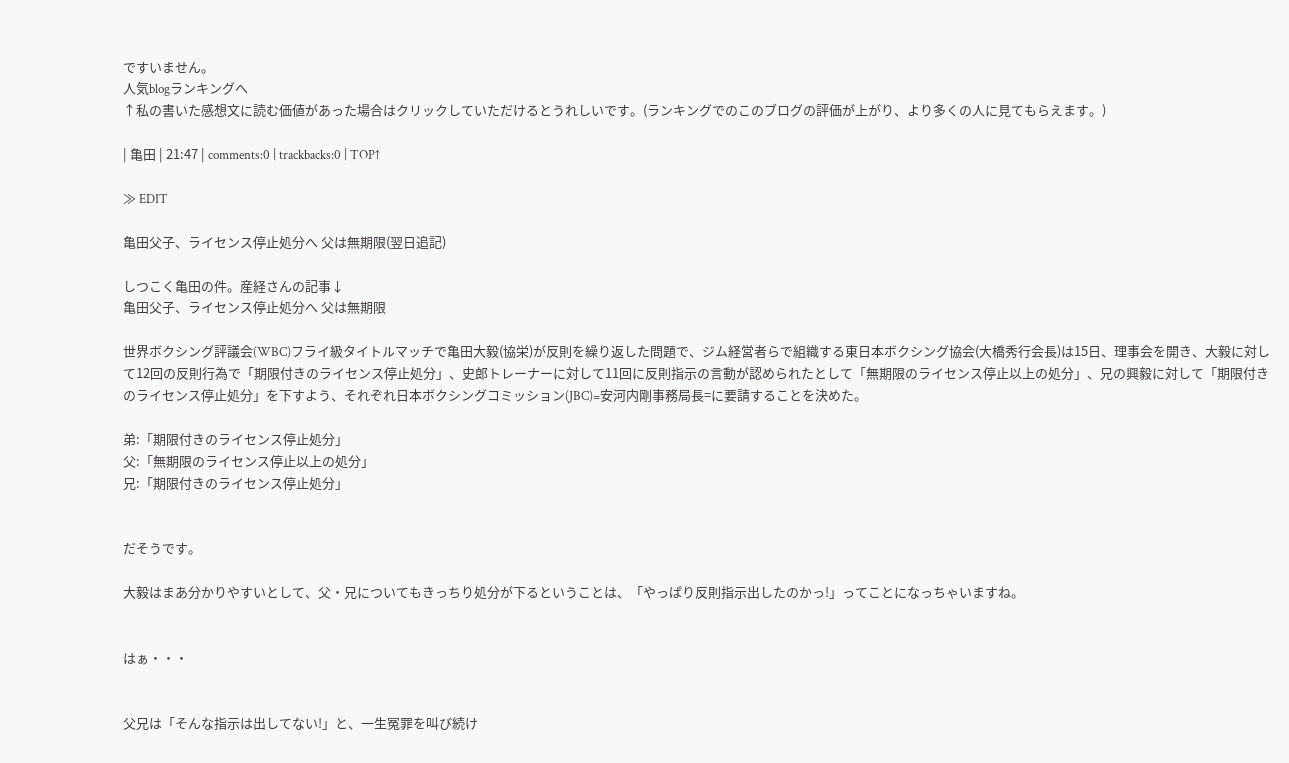ですいません。
人気blogランキングへ
↑私の書いた感想文に読む価値があった場合はクリックしていただけるとうれしいです。(ランキングでのこのブログの評価が上がり、より多くの人に見てもらえます。)

| 亀田 | 21:47 | comments:0 | trackbacks:0 | TOP↑

≫ EDIT

亀田父子、ライセンス停止処分へ 父は無期限(翌日追記)

しつこく亀田の件。産経さんの記事↓
亀田父子、ライセンス停止処分へ 父は無期限

世界ボクシング評議会(WBC)フライ級タイトルマッチで亀田大毅(協栄)が反則を繰り返した問題で、ジム経営者らで組織する東日本ボクシング協会(大橋秀行会長)は15日、理事会を開き、大毅に対して12回の反則行為で「期限付きのライセンス停止処分」、史郎トレーナーに対して11回に反則指示の言動が認められたとして「無期限のライセンス停止以上の処分」、兄の興毅に対して「期限付きのライセンス停止処分」を下すよう、それぞれ日本ボクシングコミッション(JBC)=安河内剛事務局長=に要請することを決めた。

弟:「期限付きのライセンス停止処分」
父:「無期限のライセンス停止以上の処分」
兄:「期限付きのライセンス停止処分」


だそうです。

大毅はまあ分かりやすいとして、父・兄についてもきっちり処分が下るということは、「やっぱり反則指示出したのかっ!」ってことになっちゃいますね。


はぁ・・・


父兄は「そんな指示は出してない!」と、一生冤罪を叫び続け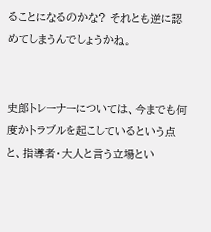ることになるのかな? それとも逆に認めてしまうんでしょうかね。


史郎トレーナーについては、今までも何度かトラブルを起こしているという点と、指導者・大人と言う立場とい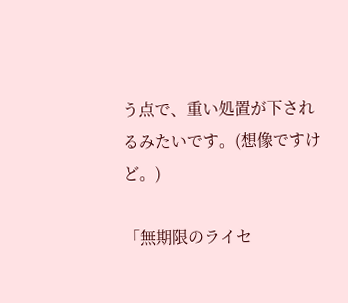う点で、重い処置が下されるみたいです。(想像ですけど。)

「無期限のライセ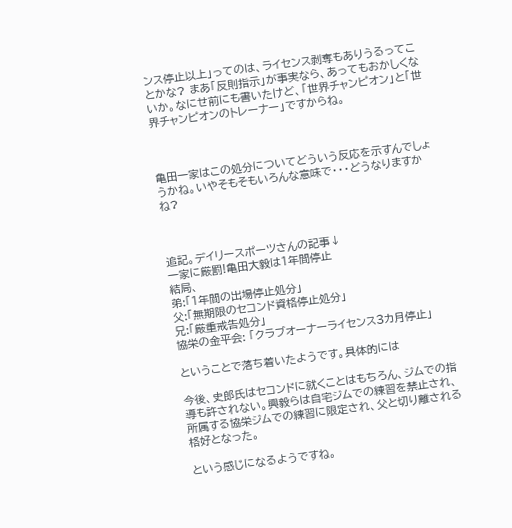ンス停止以上」ってのは、ライセンス剥奪もありうるってことかな? まあ「反則指示」が事実なら、あってもおかしくないか。なにせ前にも書いたけど、「世界チャンピオン」と「世界チャンピオンのトレーナー」ですからね。



亀田一家はこの処分についてどういう反応を示すんでしょうかね。いやそもそもいろんな意味で・・・どうなりますかね?



追記。デイリースポーツさんの記事↓
一家に厳罰!亀田大毅は1年間停止
結局、
弟:「1年間の出場停止処分」
父:「無期限のセコンド資格停止処分」
兄:「厳重戒告処分」
協栄の金平会: 「クラブオーナーライセンス3カ月停止」

ということで落ち着いたようです。具体的には

今後、史郎氏はセコンドに就くことはもちろん、ジムでの指導も許されない。興毅らは自宅ジムでの練習を禁止され、所属する協栄ジムでの練習に限定され、父と切り離される格好となった。

という感じになるようですね。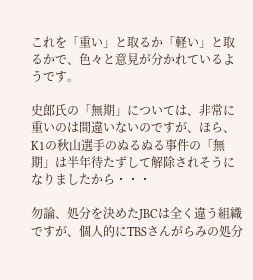これを「重い」と取るか「軽い」と取るかで、色々と意見が分かれているようです。

史郎氏の「無期」については、非常に重いのは間違いないのですが、ほら、K1の秋山選手のぬるぬる事件の「無期」は半年待たずして解除されそうになりましたから・・・

勿論、処分を決めたJBCは全く違う組織ですが、個人的にTBSさんがらみの処分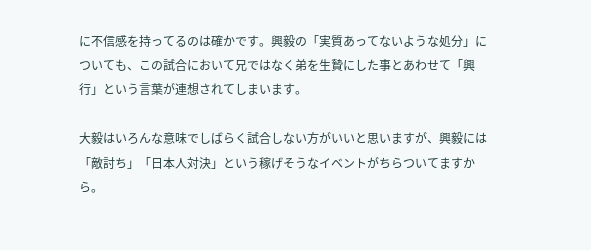に不信感を持ってるのは確かです。興毅の「実質あってないような処分」についても、この試合において兄ではなく弟を生贄にした事とあわせて「興行」という言葉が連想されてしまいます。

大毅はいろんな意味でしばらく試合しない方がいいと思いますが、興毅には「敵討ち」「日本人対決」という稼げそうなイベントがちらついてますから。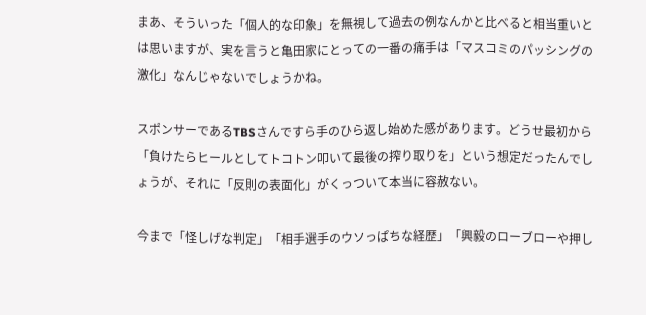まあ、そういった「個人的な印象」を無視して過去の例なんかと比べると相当重いとは思いますが、実を言うと亀田家にとっての一番の痛手は「マスコミのパッシングの激化」なんじゃないでしょうかね。

スポンサーであるTBSさんですら手のひら返し始めた感があります。どうせ最初から「負けたらヒールとしてトコトン叩いて最後の搾り取りを」という想定だったんでしょうが、それに「反則の表面化」がくっついて本当に容赦ない。

今まで「怪しげな判定」「相手選手のウソっぱちな経歴」「興毅のローブローや押し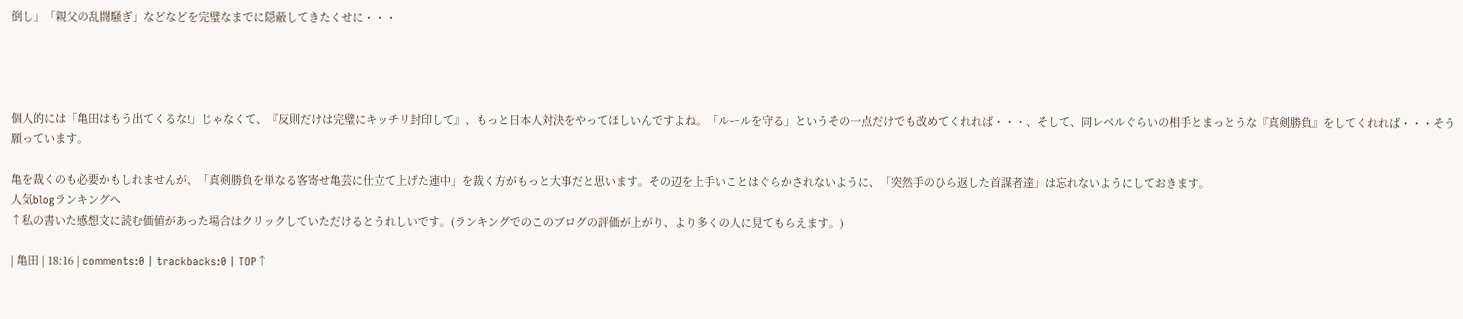倒し」「親父の乱闘騒ぎ」などなどを完璧なまでに隠蔽してきたくせに・・・




個人的には「亀田はもう出てくるな!」じゃなくて、『反則だけは完璧にキッチリ封印して』、もっと日本人対決をやってほしいんですよね。「ルールを守る」というその一点だけでも改めてくれれば・・・、そして、同レベルぐらいの相手とまっとうな『真剣勝負』をしてくれれば・・・そう願っています。

亀を裁くのも必要かもしれませんが、「真剣勝負を単なる客寄せ亀芸に仕立て上げた連中」を裁く方がもっと大事だと思います。その辺を上手いことはぐらかされないように、「突然手のひら返した首謀者達」は忘れないようにしておきます。
人気blogランキングへ
↑私の書いた感想文に読む価値があった場合はクリックしていただけるとうれしいです。(ランキングでのこのブログの評価が上がり、より多くの人に見てもらえます。)

| 亀田 | 18:16 | comments:0 | trackbacks:0 | TOP↑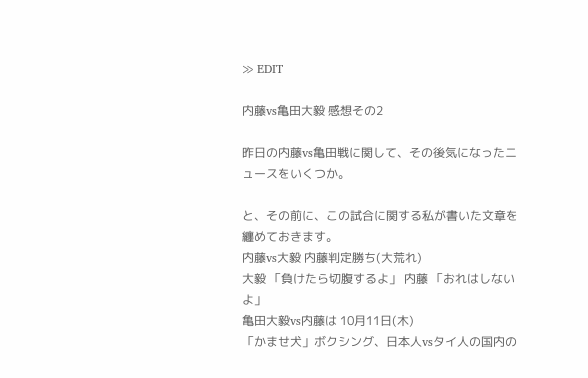≫ EDIT

内藤vs亀田大毅 感想その2

昨日の内藤vs亀田戦に関して、その後気になったニュースをいくつか。

と、その前に、この試合に関する私が書いた文章を纏めておきます。
内藤vs大毅 内藤判定勝ち(大荒れ)
大毅 「負けたら切腹するよ」 内藤 「おれはしないよ」
亀田大毅vs内藤は 10月11日(木)
「かませ犬」ボクシング、日本人vsタイ人の国内の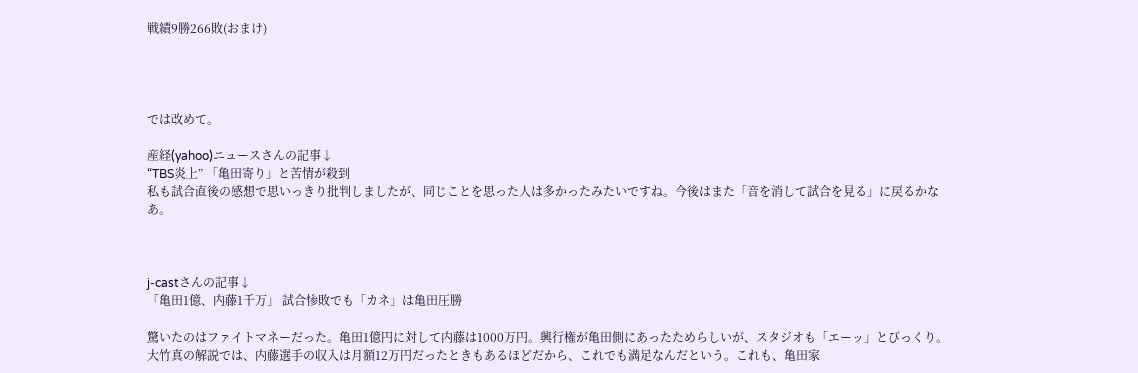戦績9勝266敗(おまけ)




では改めて。

産経(yahoo)ニュースさんの記事↓
“TBS炎上” 「亀田寄り」と苦情が殺到
私も試合直後の感想で思いっきり批判しましたが、同じことを思った人は多かったみたいですね。今後はまた「音を消して試合を見る」に戻るかなあ。



j-castさんの記事↓
「亀田1億、内藤1千万」 試合惨敗でも「カネ」は亀田圧勝

驚いたのはファイトマネーだった。亀田1億円に対して内藤は1000万円。興行権が亀田側にあったためらしいが、スタジオも「エーッ」とびっくり。大竹真の解説では、内藤選手の収入は月額12万円だったときもあるほどだから、これでも満足なんだという。これも、亀田家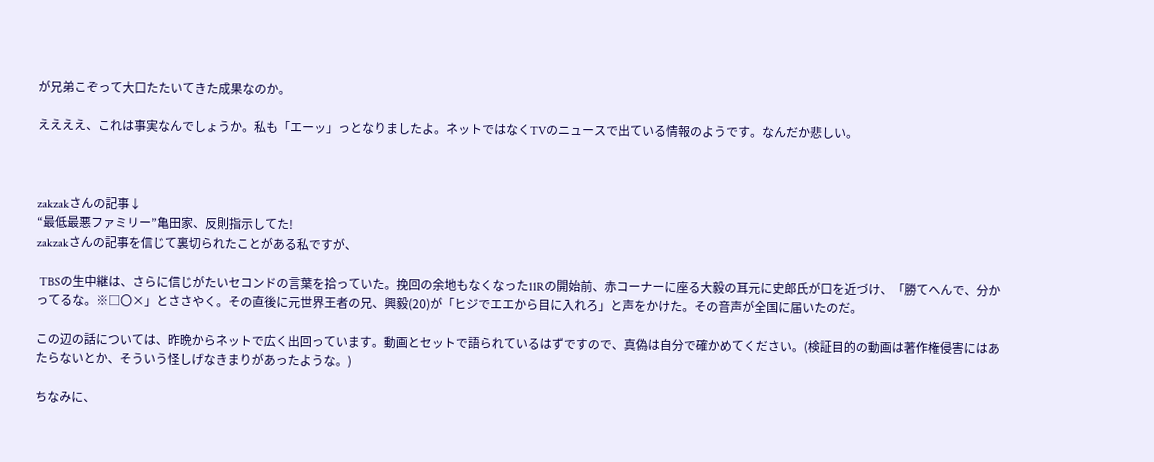が兄弟こぞって大口たたいてきた成果なのか。

ええええ、これは事実なんでしょうか。私も「エーッ」っとなりましたよ。ネットではなくTVのニュースで出ている情報のようです。なんだか悲しい。



zakzakさんの記事↓
“最低最悪ファミリー”亀田家、反則指示してた!
zakzakさんの記事を信じて裏切られたことがある私ですが、

 TBSの生中継は、さらに信じがたいセコンドの言葉を拾っていた。挽回の余地もなくなった11Rの開始前、赤コーナーに座る大毅の耳元に史郎氏が口を近づけ、「勝てへんで、分かってるな。※□〇×」とささやく。その直後に元世界王者の兄、興毅(20)が「ヒジでエエから目に入れろ」と声をかけた。その音声が全国に届いたのだ。

この辺の話については、昨晩からネットで広く出回っています。動画とセットで語られているはずですので、真偽は自分で確かめてください。(検証目的の動画は著作権侵害にはあたらないとか、そういう怪しげなきまりがあったような。)

ちなみに、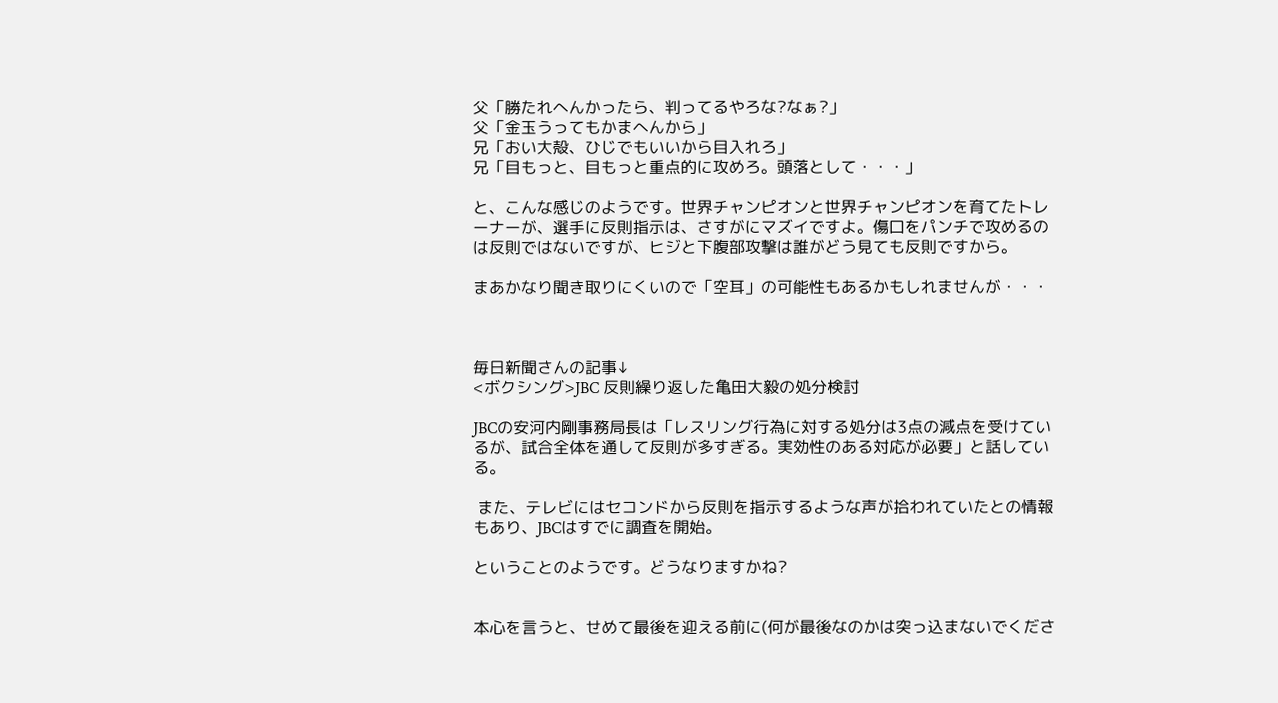父「勝たれへんかったら、判ってるやろな?なぁ?」
父「金玉うってもかまへんから」
兄「おい大殻、ひじでもいいから目入れろ」
兄「目もっと、目もっと重点的に攻めろ。頭落として・・・」

と、こんな感じのようです。世界チャンピオンと世界チャンピオンを育てたトレーナーが、選手に反則指示は、さすがにマズイですよ。傷口をパンチで攻めるのは反則ではないですが、ヒジと下腹部攻撃は誰がどう見ても反則ですから。

まあかなり聞き取りにくいので「空耳」の可能性もあるかもしれませんが・・・



毎日新聞さんの記事↓
<ボクシング>JBC 反則繰り返した亀田大毅の処分検討

JBCの安河内剛事務局長は「レスリング行為に対する処分は3点の減点を受けているが、試合全体を通して反則が多すぎる。実効性のある対応が必要」と話している。

 また、テレビにはセコンドから反則を指示するような声が拾われていたとの情報もあり、JBCはすでに調査を開始。

ということのようです。どうなりますかね?


本心を言うと、せめて最後を迎える前に(何が最後なのかは突っ込まないでくださ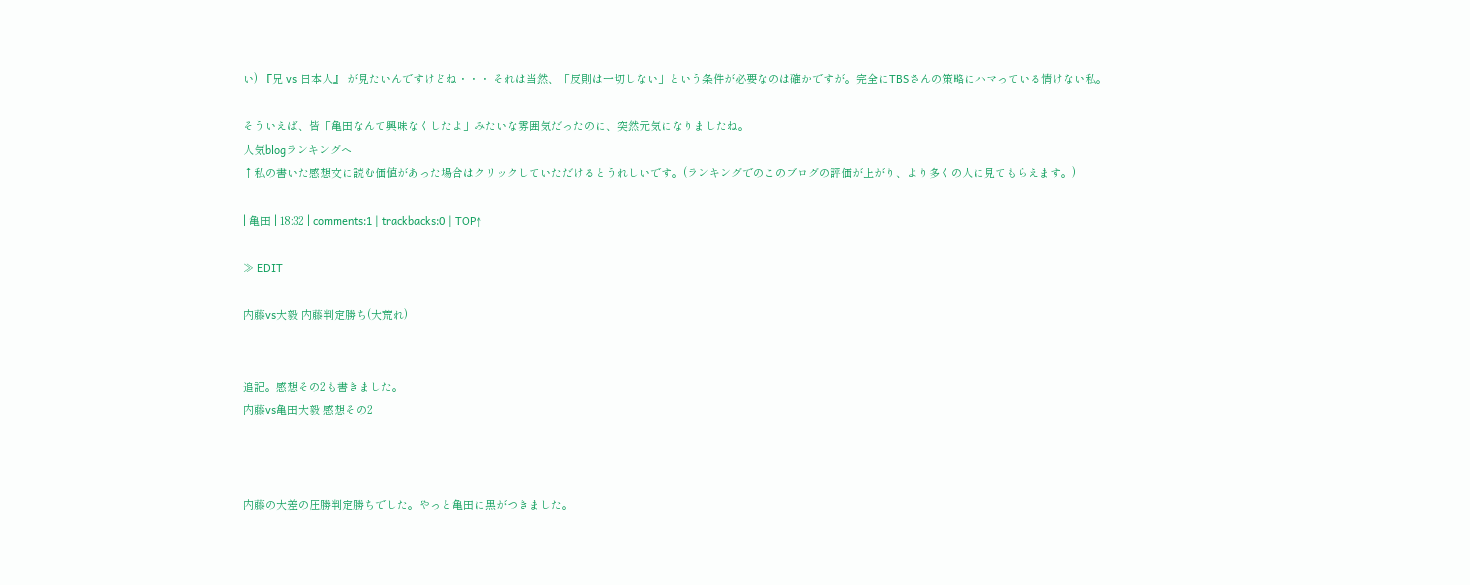い) 『兄 vs 日本人』 が見たいんですけどね・・・ それは当然、「反則は一切しない」という条件が必要なのは確かですが。完全にTBSさんの策略にハマっている情けない私。

そういえば、皆「亀田なんて興味なくしたよ」みたいな雰囲気だったのに、突然元気になりましたね。
人気blogランキングへ
↑私の書いた感想文に読む価値があった場合はクリックしていただけるとうれしいです。(ランキングでのこのブログの評価が上がり、より多くの人に見てもらえます。)

| 亀田 | 18:32 | comments:1 | trackbacks:0 | TOP↑

≫ EDIT

内藤vs大毅 内藤判定勝ち(大荒れ)


追記。感想その2も書きました。
内藤vs亀田大毅 感想その2



内藤の大差の圧勝判定勝ちでした。やっと亀田に黒がつきました。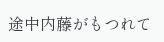途中内藤がもつれて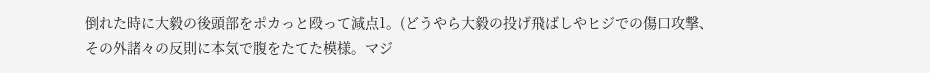倒れた時に大毅の後頭部をポカっと殴って減点1。(どうやら大毅の投げ飛ばしやヒジでの傷口攻撃、その外諸々の反則に本気で腹をたてた模様。マジ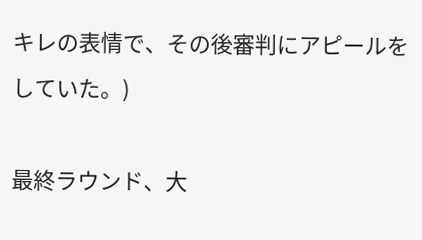キレの表情で、その後審判にアピールをしていた。)

最終ラウンド、大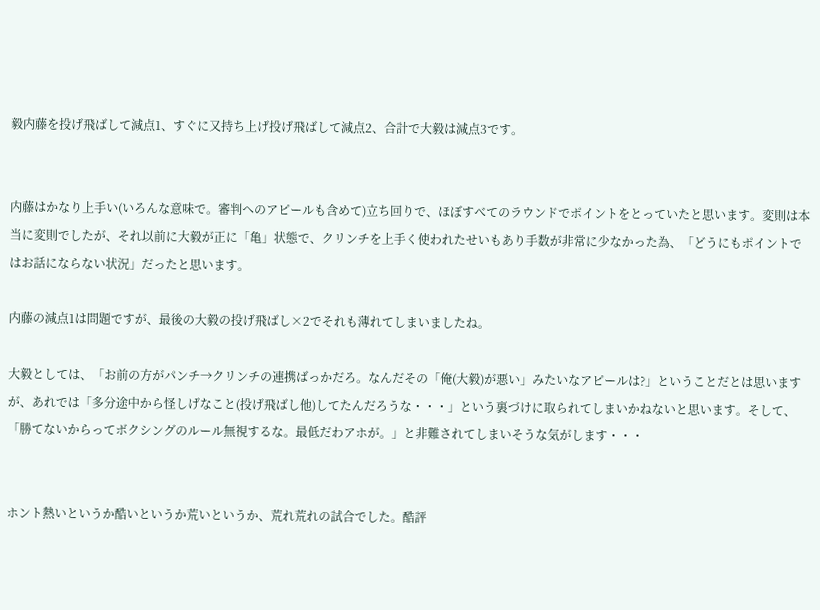毅内藤を投げ飛ばして減点1、すぐに又持ち上げ投げ飛ばして減点2、合計で大毅は減点3です。


内藤はかなり上手い(いろんな意味で。審判へのアピールも含めて)立ち回りで、ほぼすべてのラウンドでポイントをとっていたと思います。変則は本当に変則でしたが、それ以前に大毅が正に「亀」状態で、クリンチを上手く使われたせいもあり手数が非常に少なかった為、「どうにもポイントではお話にならない状況」だったと思います。

内藤の減点1は問題ですが、最後の大毅の投げ飛ばし×2でそれも薄れてしまいましたね。

大毅としては、「お前の方がパンチ→クリンチの連携ばっかだろ。なんだその「俺(大毅)が悪い」みたいなアピールは?」ということだとは思いますが、あれでは「多分途中から怪しげなこと(投げ飛ばし他)してたんだろうな・・・」という裏づけに取られてしまいかねないと思います。そして、「勝てないからってボクシングのルール無視するな。最低だわアホが。」と非難されてしまいそうな気がします・・・


ホント熱いというか酷いというか荒いというか、荒れ荒れの試合でした。酷評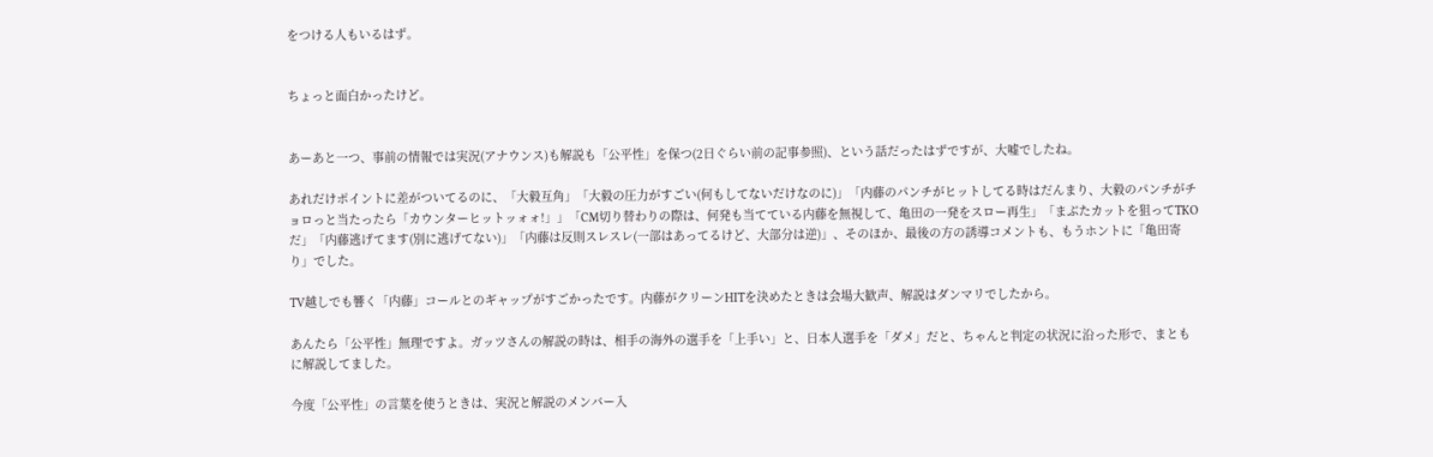をつける人もいるはず。


ちょっと面白かったけど。


あーあと一つ、事前の情報では実況(アナウンス)も解説も「公平性」を保つ(2日ぐらい前の記事参照)、という話だったはずですが、大嘘でしたね。

あれだけポイントに差がついてるのに、「大毅互角」「大毅の圧力がすごい(何もしてないだけなのに)」「内藤のパンチがヒットしてる時はだんまり、大毅のパンチがチョロっと当たったら「カウンターヒットッォォ!」」「CM切り替わりの際は、何発も当てている内藤を無視して、亀田の一発をスロー再生」「まぶたカットを狙ってTKOだ」「内藤逃げてます(別に逃げてない)」「内藤は反則スレスレ(一部はあってるけど、大部分は逆)」、そのほか、最後の方の誘導コメントも、もうホントに「亀田寄り」でした。

TV越しでも響く「内藤」コールとのギャップがすごかったです。内藤がクリーンHITを決めたときは会場大歓声、解説はダンマリでしたから。

あんたら「公平性」無理ですよ。ガッツさんの解説の時は、相手の海外の選手を「上手い」と、日本人選手を「ダメ」だと、ちゃんと判定の状況に沿った形で、まともに解説してました。

今度「公平性」の言葉を使うときは、実況と解説のメンバー入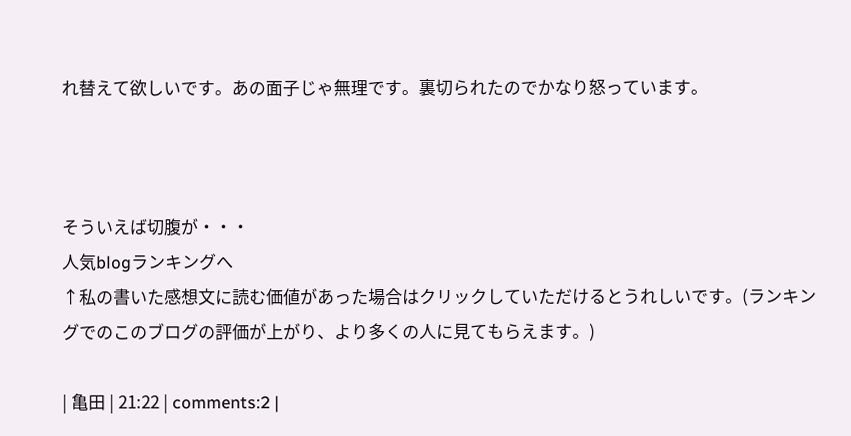れ替えて欲しいです。あの面子じゃ無理です。裏切られたのでかなり怒っています。



そういえば切腹が・・・
人気blogランキングへ
↑私の書いた感想文に読む価値があった場合はクリックしていただけるとうれしいです。(ランキングでのこのブログの評価が上がり、より多くの人に見てもらえます。)

| 亀田 | 21:22 | comments:2 |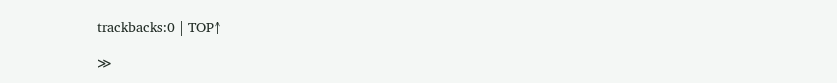trackbacks:0 | TOP↑

≫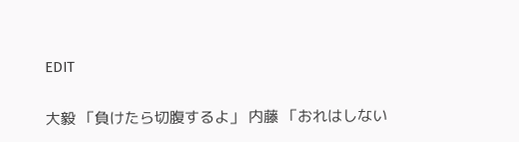EDIT

大毅 「負けたら切腹するよ」 内藤 「おれはしない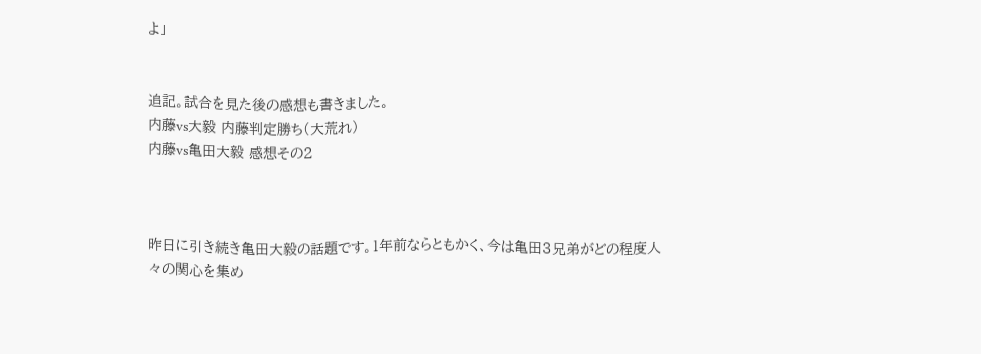よ」


追記。試合を見た後の感想も書きました。
内藤vs大毅 内藤判定勝ち(大荒れ)
内藤vs亀田大毅 感想その2



昨日に引き続き亀田大毅の話題です。1年前ならともかく、今は亀田3兄弟がどの程度人々の関心を集め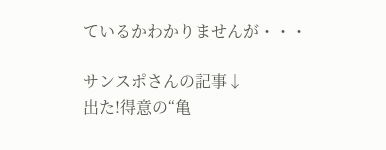ているかわかりませんが・・・

サンスポさんの記事↓
出た!得意の“亀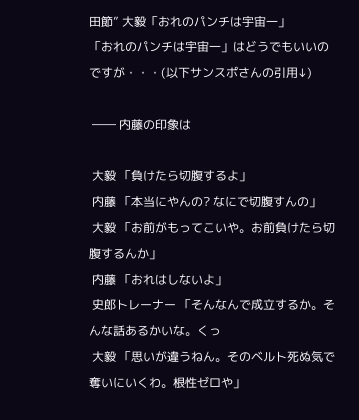田節” 大毅「おれのパンチは宇宙一」
「おれのパンチは宇宙一」はどうでもいいのですが・・・(以下サンスポさんの引用↓)

 ―― 内藤の印象は

 大毅 「負けたら切腹するよ」
 内藤 「本当にやんの? なにで切腹すんの」
 大毅 「お前がもってこいや。お前負けたら切腹するんか」
 内藤 「おれはしないよ」
 史郎トレーナー 「そんなんで成立するか。そんな話あるかいな。くっ
 大毅 「思いが違うねん。そのベルト死ぬ気で奪いにいくわ。根性ゼロや」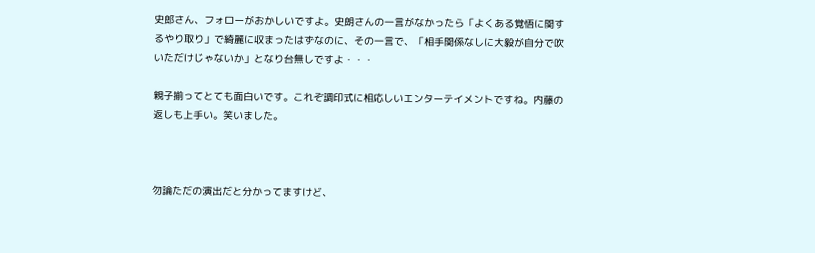史郎さん、フォローがおかしいですよ。史朗さんの一言がなかったら「よくある覚悟に関するやり取り」で綺麗に収まったはずなのに、その一言で、「相手関係なしに大毅が自分で吹いただけじゃないか」となり台無しですよ・・・

親子揃ってとても面白いです。これぞ調印式に相応しいエンターテイメントですね。内藤の返しも上手い。笑いました。



勿論ただの演出だと分かってますけど、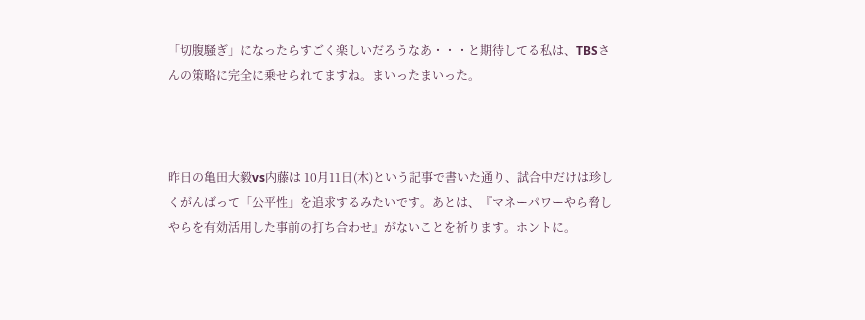「切腹騒ぎ」になったらすごく楽しいだろうなあ・・・と期待してる私は、TBSさんの策略に完全に乗せられてますね。まいったまいった。



昨日の亀田大毅vs内藤は 10月11日(木)という記事で書いた通り、試合中だけは珍しくがんばって「公平性」を追求するみたいです。あとは、『マネーパワーやら脅しやらを有効活用した事前の打ち合わせ』がないことを祈ります。ホントに。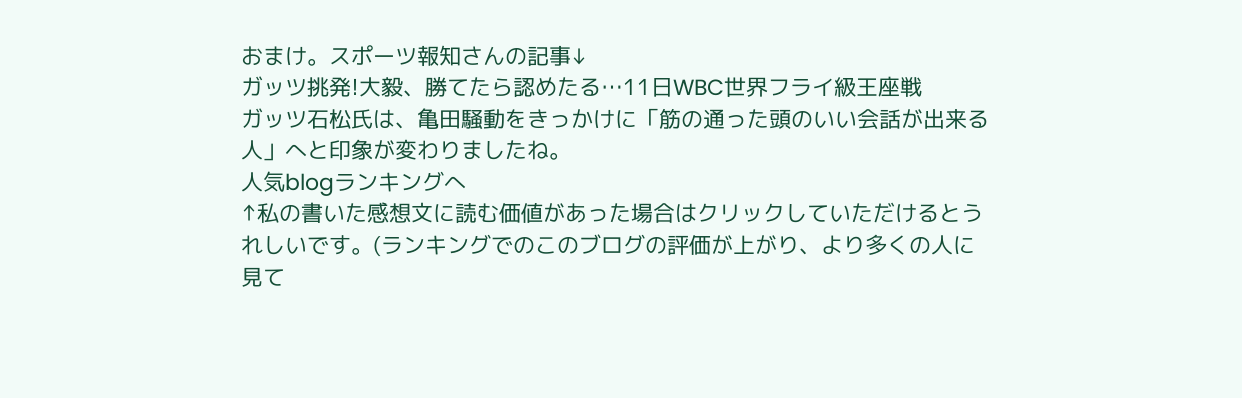おまけ。スポーツ報知さんの記事↓
ガッツ挑発!大毅、勝てたら認めたる…11日WBC世界フライ級王座戦
ガッツ石松氏は、亀田騒動をきっかけに「筋の通った頭のいい会話が出来る人」へと印象が変わりましたね。
人気blogランキングへ
↑私の書いた感想文に読む価値があった場合はクリックしていただけるとうれしいです。(ランキングでのこのブログの評価が上がり、より多くの人に見て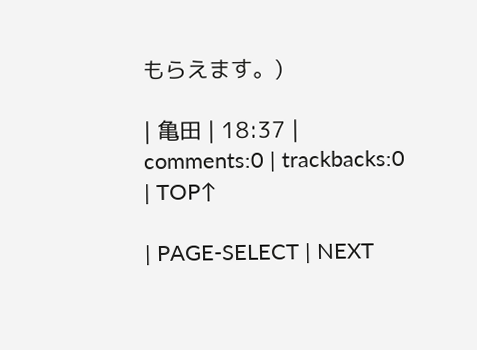もらえます。)

| 亀田 | 18:37 | comments:0 | trackbacks:0 | TOP↑

| PAGE-SELECT | NEXT